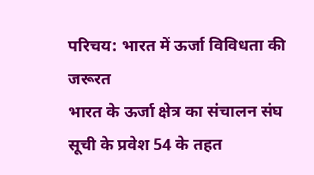परिचय: भारत में ऊर्जा विविधता की जरूरत
भारत के ऊर्जा क्षेत्र का संचालन संघ सूची के प्रवेश 54 के तहत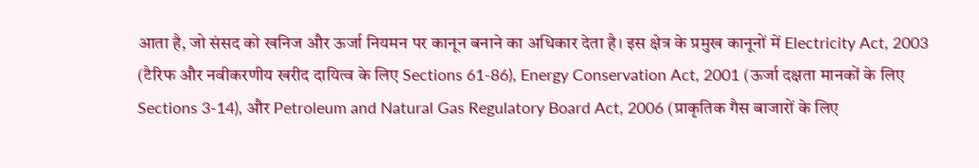आता है, जो संसद को खनिज और ऊर्जा नियमन पर कानून बनाने का अधिकार देता है। इस क्षेत्र के प्रमुख कानूनों में Electricity Act, 2003 (टैरिफ और नवीकरणीय खरीद दायित्व के लिए Sections 61-86), Energy Conservation Act, 2001 (ऊर्जा दक्षता मानकों के लिए Sections 3-14), और Petroleum and Natural Gas Regulatory Board Act, 2006 (प्राकृतिक गैस बाजारों के लिए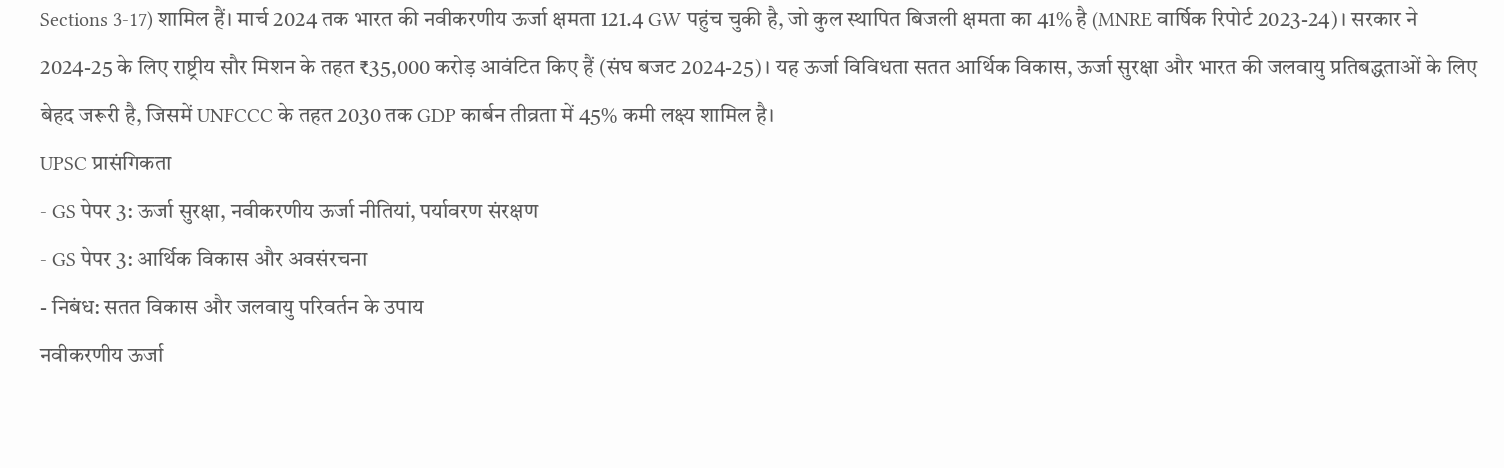Sections 3-17) शामिल हैं। मार्च 2024 तक भारत की नवीकरणीय ऊर्जा क्षमता 121.4 GW पहुंच चुकी है, जो कुल स्थापित बिजली क्षमता का 41% है (MNRE वार्षिक रिपोर्ट 2023-24)। सरकार ने 2024-25 के लिए राष्ट्रीय सौर मिशन के तहत ₹35,000 करोड़ आवंटित किए हैं (संघ बजट 2024-25)। यह ऊर्जा विविधता सतत आर्थिक विकास, ऊर्जा सुरक्षा और भारत की जलवायु प्रतिबद्धताओं के लिए बेहद जरूरी है, जिसमें UNFCCC के तहत 2030 तक GDP कार्बन तीव्रता में 45% कमी लक्ष्य शामिल है।
UPSC प्रासंगिकता
- GS पेपर 3: ऊर्जा सुरक्षा, नवीकरणीय ऊर्जा नीतियां, पर्यावरण संरक्षण
- GS पेपर 3: आर्थिक विकास और अवसंरचना
- निबंध: सतत विकास और जलवायु परिवर्तन के उपाय
नवीकरणीय ऊर्जा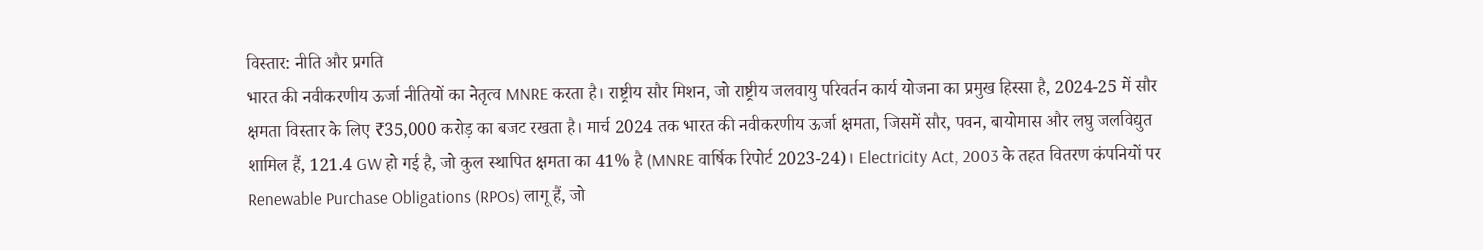विस्तार: नीति और प्रगति
भारत की नवीकरणीय ऊर्जा नीतियों का नेतृत्व MNRE करता है। राष्ट्रीय सौर मिशन, जो राष्ट्रीय जलवायु परिवर्तन कार्य योजना का प्रमुख हिस्सा है, 2024-25 में सौर क्षमता विस्तार के लिए ₹35,000 करोड़ का बजट रखता है। मार्च 2024 तक भारत की नवीकरणीय ऊर्जा क्षमता, जिसमें सौर, पवन, बायोमास और लघु जलविद्युत शामिल हैं, 121.4 GW हो गई है, जो कुल स्थापित क्षमता का 41% है (MNRE वार्षिक रिपोर्ट 2023-24)। Electricity Act, 2003 के तहत वितरण कंपनियों पर Renewable Purchase Obligations (RPOs) लागू हैं, जो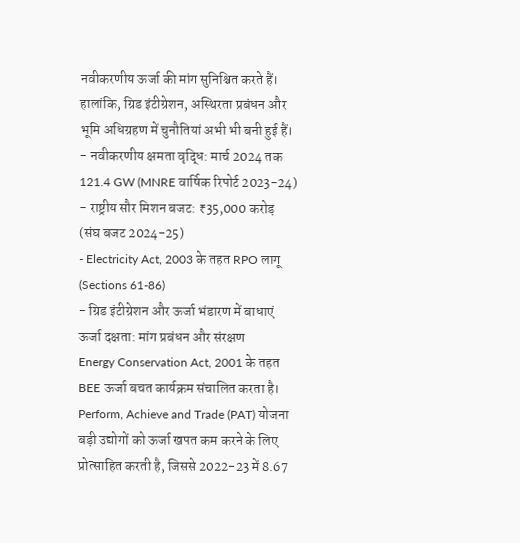नवीकरणीय ऊर्जा की मांग सुनिश्चित करते हैं। हालांकि, ग्रिड इंटीग्रेशन, अस्थिरता प्रबंधन और भूमि अधिग्रहण में चुनौतियां अभी भी बनी हुई हैं।
- नवीकरणीय क्षमता वृद्धि: मार्च 2024 तक 121.4 GW (MNRE वार्षिक रिपोर्ट 2023-24)
- राष्ट्रीय सौर मिशन बजट: ₹35,000 करोड़ (संघ बजट 2024-25)
- Electricity Act, 2003 के तहत RPO लागू (Sections 61-86)
- ग्रिड इंटीग्रेशन और ऊर्जा भंडारण में बाधाएं
ऊर्जा दक्षता: मांग प्रबंधन और संरक्षण
Energy Conservation Act, 2001 के तहत BEE ऊर्जा बचत कार्यक्रम संचालित करता है। Perform, Achieve and Trade (PAT) योजना बड़ी उद्योगों को ऊर्जा खपत कम करने के लिए प्रोत्साहित करती है, जिससे 2022-23 में 8.67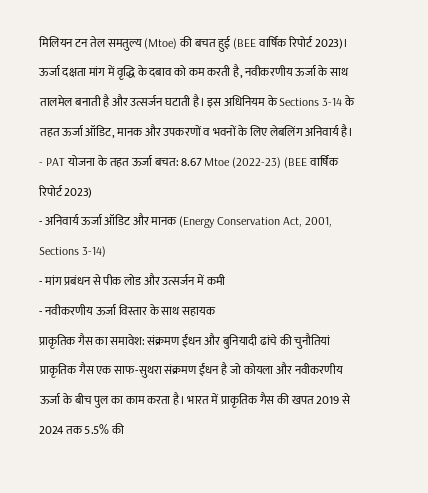मिलियन टन तेल समतुल्य (Mtoe) की बचत हुई (BEE वार्षिक रिपोर्ट 2023)। ऊर्जा दक्षता मांग में वृद्धि के दबाव को कम करती है, नवीकरणीय ऊर्जा के साथ तालमेल बनाती है और उत्सर्जन घटाती है। इस अधिनियम के Sections 3-14 के तहत ऊर्जा ऑडिट, मानक और उपकरणों व भवनों के लिए लेबलिंग अनिवार्य है।
- PAT योजना के तहत ऊर्जा बचत: 8.67 Mtoe (2022-23) (BEE वार्षिक रिपोर्ट 2023)
- अनिवार्य ऊर्जा ऑडिट और मानक (Energy Conservation Act, 2001, Sections 3-14)
- मांग प्रबंधन से पीक लोड और उत्सर्जन में कमी
- नवीकरणीय ऊर्जा विस्तार के साथ सहायक
प्राकृतिक गैस का समावेश: संक्रमण ईंधन और बुनियादी ढांचे की चुनौतियां
प्राकृतिक गैस एक साफ-सुथरा संक्रमण ईंधन है जो कोयला और नवीकरणीय ऊर्जा के बीच पुल का काम करता है। भारत में प्राकृतिक गैस की खपत 2019 से 2024 तक 5.5% की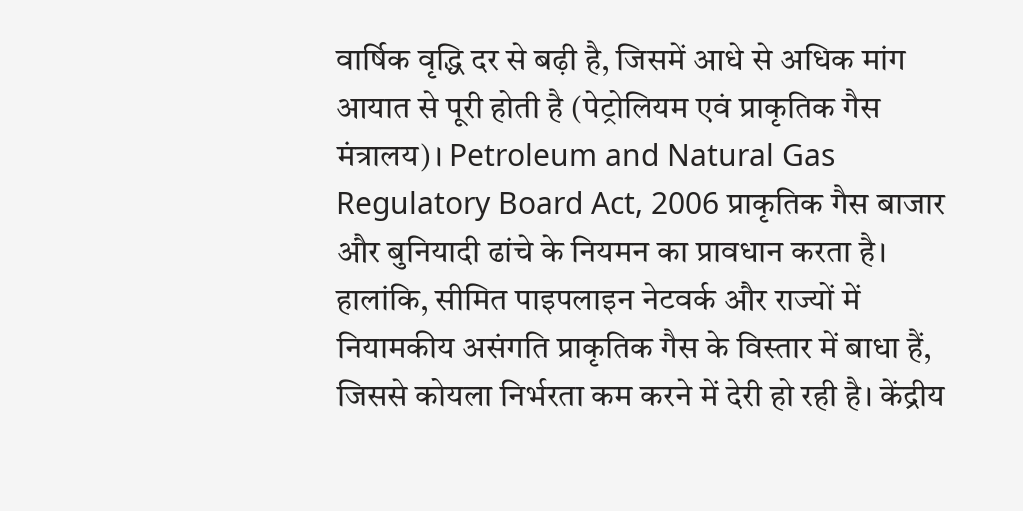वार्षिक वृद्धि दर से बढ़ी है, जिसमें आधे से अधिक मांग आयात से पूरी होती है (पेट्रोलियम एवं प्राकृतिक गैस मंत्रालय)। Petroleum and Natural Gas Regulatory Board Act, 2006 प्राकृतिक गैस बाजार और बुनियादी ढांचे के नियमन का प्रावधान करता है। हालांकि, सीमित पाइपलाइन नेटवर्क और राज्यों में नियामकीय असंगति प्राकृतिक गैस के विस्तार में बाधा हैं, जिससे कोयला निर्भरता कम करने में देरी हो रही है। केंद्रीय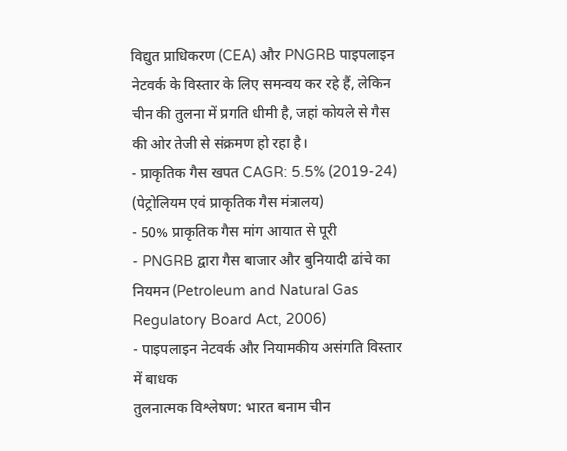विद्युत प्राधिकरण (CEA) और PNGRB पाइपलाइन नेटवर्क के विस्तार के लिए समन्वय कर रहे हैं, लेकिन चीन की तुलना में प्रगति धीमी है, जहां कोयले से गैस की ओर तेजी से संक्रमण हो रहा है।
- प्राकृतिक गैस खपत CAGR: 5.5% (2019-24) (पेट्रोलियम एवं प्राकृतिक गैस मंत्रालय)
- 50% प्राकृतिक गैस मांग आयात से पूरी
- PNGRB द्वारा गैस बाजार और बुनियादी ढांचे का नियमन (Petroleum and Natural Gas Regulatory Board Act, 2006)
- पाइपलाइन नेटवर्क और नियामकीय असंगति विस्तार में बाधक
तुलनात्मक विश्लेषण: भारत बनाम चीन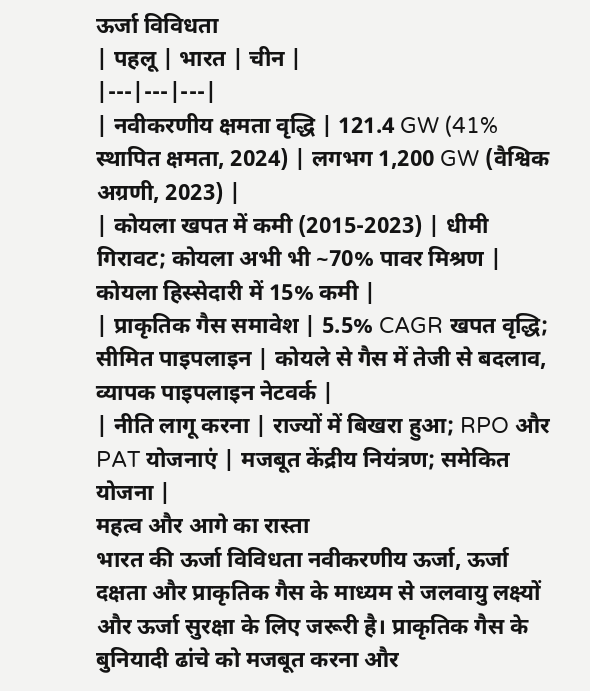ऊर्जा विविधता
| पहलू | भारत | चीन |
|---|---|---|
| नवीकरणीय क्षमता वृद्धि | 121.4 GW (41% स्थापित क्षमता, 2024) | लगभग 1,200 GW (वैश्विक अग्रणी, 2023) |
| कोयला खपत में कमी (2015-2023) | धीमी गिरावट; कोयला अभी भी ~70% पावर मिश्रण | कोयला हिस्सेदारी में 15% कमी |
| प्राकृतिक गैस समावेश | 5.5% CAGR खपत वृद्धि; सीमित पाइपलाइन | कोयले से गैस में तेजी से बदलाव, व्यापक पाइपलाइन नेटवर्क |
| नीति लागू करना | राज्यों में बिखरा हुआ; RPO और PAT योजनाएं | मजबूत केंद्रीय नियंत्रण; समेकित योजना |
महत्व और आगे का रास्ता
भारत की ऊर्जा विविधता नवीकरणीय ऊर्जा, ऊर्जा दक्षता और प्राकृतिक गैस के माध्यम से जलवायु लक्ष्यों और ऊर्जा सुरक्षा के लिए जरूरी है। प्राकृतिक गैस के बुनियादी ढांचे को मजबूत करना और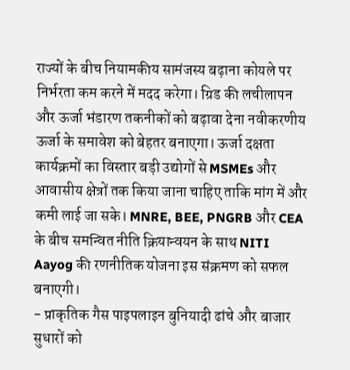राज्यों के बीच नियामकीय सामंजस्य बढ़ाना कोयले पर निर्भरता कम करने में मदद करेगा। ग्रिड की लचीलापन और ऊर्जा भंडारण तकनीकों को बढ़ावा देना नवीकरणीय ऊर्जा के समावेश को बेहतर बनाएगा। ऊर्जा दक्षता कार्यक्रमों का विस्तार बड़ी उद्योगों से MSMEs और आवासीय क्षेत्रों तक किया जाना चाहिए ताकि मांग में और कमी लाई जा सके। MNRE, BEE, PNGRB और CEA के बीच समन्वित नीति क्रियान्वयन के साथ NITI Aayog की रणनीतिक योजना इस संक्रमण को सफल बनाएगी।
- प्राकृतिक गैस पाइपलाइन बुनियादी ढांचे और बाजार सुधारों को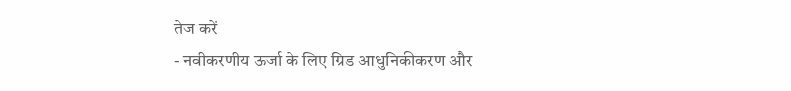तेज करें
- नवीकरणीय ऊर्जा के लिए ग्रिड आधुनिकीकरण और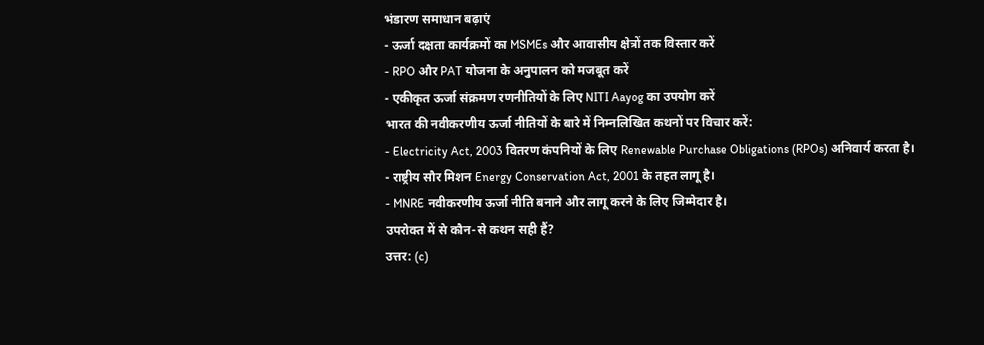भंडारण समाधान बढ़ाएं
- ऊर्जा दक्षता कार्यक्रमों का MSMEs और आवासीय क्षेत्रों तक विस्तार करें
- RPO और PAT योजना के अनुपालन को मजबूत करें
- एकीकृत ऊर्जा संक्रमण रणनीतियों के लिए NITI Aayog का उपयोग करें
भारत की नवीकरणीय ऊर्जा नीतियों के बारे में निम्नलिखित कथनों पर विचार करें:
- Electricity Act, 2003 वितरण कंपनियों के लिए Renewable Purchase Obligations (RPOs) अनिवार्य करता है।
- राष्ट्रीय सौर मिशन Energy Conservation Act, 2001 के तहत लागू है।
- MNRE नवीकरणीय ऊर्जा नीति बनाने और लागू करने के लिए जिम्मेदार है।
उपरोक्त में से कौन-से कथन सही हैं?
उत्तर: (c)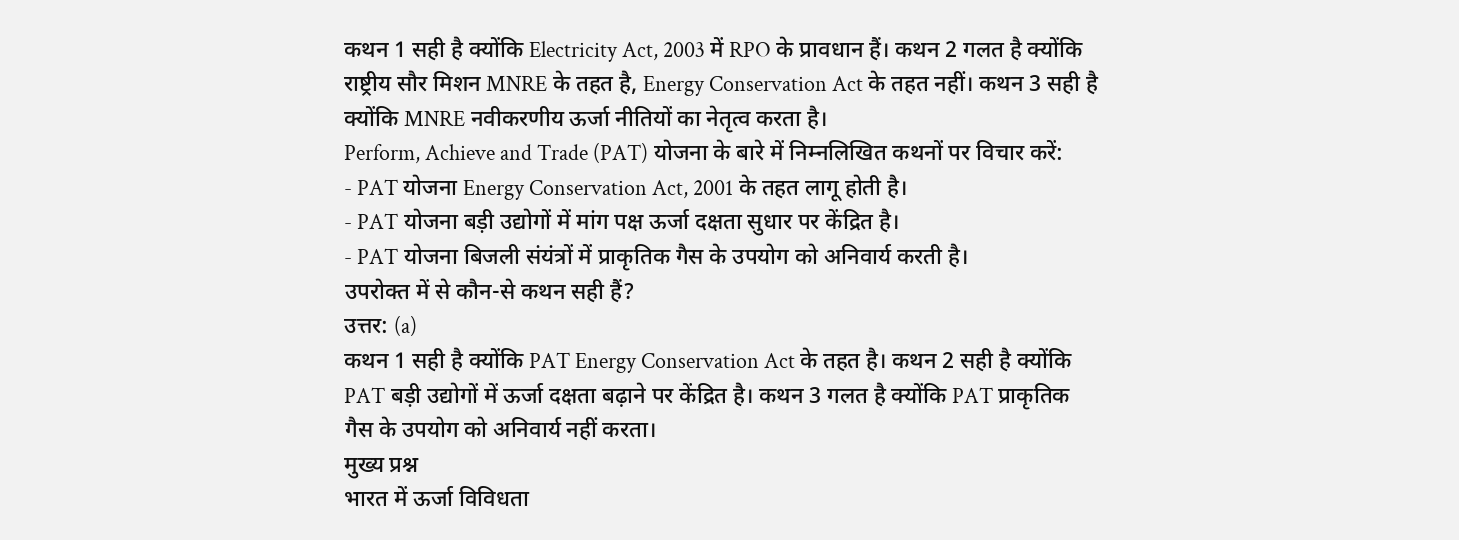कथन 1 सही है क्योंकि Electricity Act, 2003 में RPO के प्रावधान हैं। कथन 2 गलत है क्योंकि राष्ट्रीय सौर मिशन MNRE के तहत है, Energy Conservation Act के तहत नहीं। कथन 3 सही है क्योंकि MNRE नवीकरणीय ऊर्जा नीतियों का नेतृत्व करता है।
Perform, Achieve and Trade (PAT) योजना के बारे में निम्नलिखित कथनों पर विचार करें:
- PAT योजना Energy Conservation Act, 2001 के तहत लागू होती है।
- PAT योजना बड़ी उद्योगों में मांग पक्ष ऊर्जा दक्षता सुधार पर केंद्रित है।
- PAT योजना बिजली संयंत्रों में प्राकृतिक गैस के उपयोग को अनिवार्य करती है।
उपरोक्त में से कौन-से कथन सही हैं?
उत्तर: (a)
कथन 1 सही है क्योंकि PAT Energy Conservation Act के तहत है। कथन 2 सही है क्योंकि PAT बड़ी उद्योगों में ऊर्जा दक्षता बढ़ाने पर केंद्रित है। कथन 3 गलत है क्योंकि PAT प्राकृतिक गैस के उपयोग को अनिवार्य नहीं करता।
मुख्य प्रश्न
भारत में ऊर्जा विविधता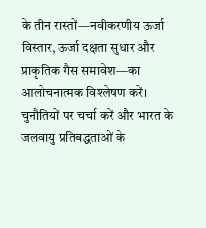के तीन रास्तों—नवीकरणीय ऊर्जा विस्तार, ऊर्जा दक्षता सुधार और प्राकृतिक गैस समावेश—का आलोचनात्मक विश्लेषण करें। चुनौतियों पर चर्चा करें और भारत के जलवायु प्रतिबद्धताओं के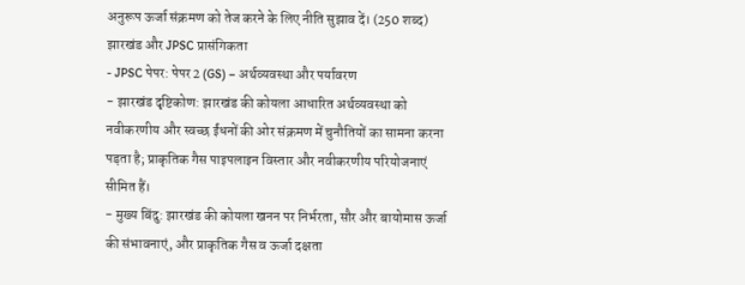अनुरूप ऊर्जा संक्रमण को तेज करने के लिए नीति सुझाव दें। (250 शब्द)
झारखंड और JPSC प्रासंगिकता
- JPSC पेपर: पेपर 2 (GS) – अर्थव्यवस्था और पर्यावरण
- झारखंड दृष्टिकोण: झारखंड की कोयला आधारित अर्थव्यवस्था को नवीकरणीय और स्वच्छ ईंधनों की ओर संक्रमण में चुनौतियों का सामना करना पड़ता है; प्राकृतिक गैस पाइपलाइन विस्तार और नवीकरणीय परियोजनाएं सीमित हैं।
- मुख्य बिंदु: झारखंड की कोयला खनन पर निर्भरता, सौर और बायोमास ऊर्जा की संभावनाएं, और प्राकृतिक गैस व ऊर्जा दक्षता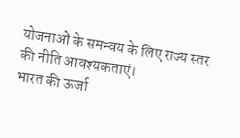योजनाओं के समन्वय के लिए राज्य स्तर की नीति आवश्यकताएं।
भारत की ऊर्जा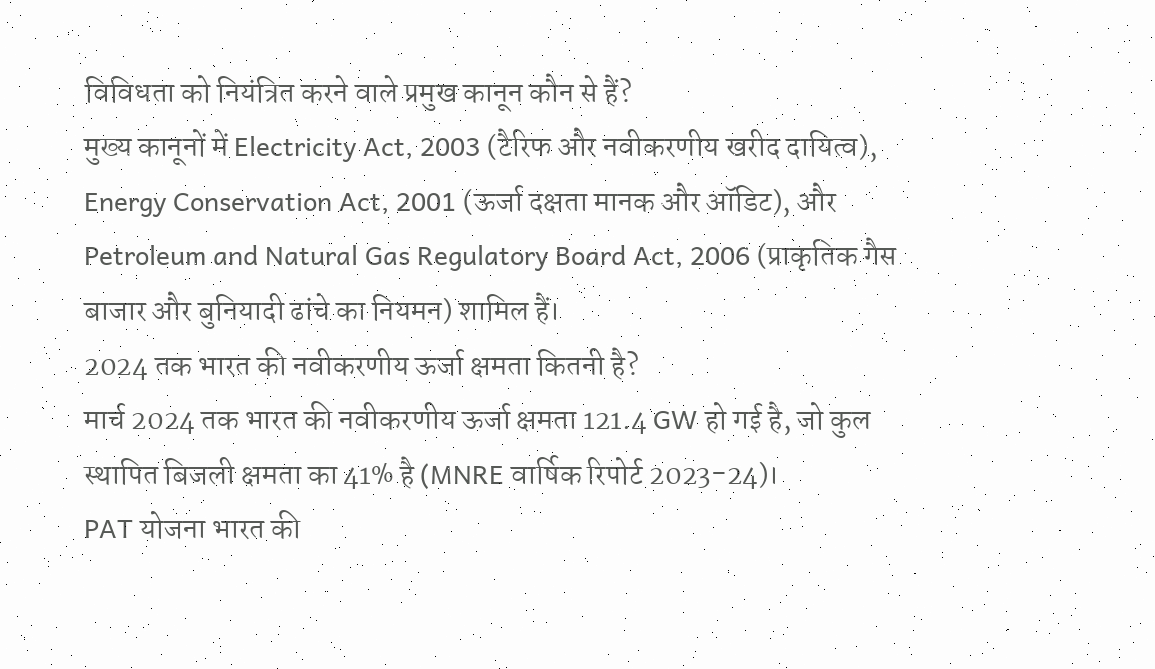विविधता को नियंत्रित करने वाले प्रमुख कानून कौन से हैं?
मुख्य कानूनों में Electricity Act, 2003 (टैरिफ और नवीकरणीय खरीद दायित्व), Energy Conservation Act, 2001 (ऊर्जा दक्षता मानक और ऑडिट), और Petroleum and Natural Gas Regulatory Board Act, 2006 (प्राकृतिक गैस बाजार और बुनियादी ढांचे का नियमन) शामिल हैं।
2024 तक भारत की नवीकरणीय ऊर्जा क्षमता कितनी है?
मार्च 2024 तक भारत की नवीकरणीय ऊर्जा क्षमता 121.4 GW हो गई है, जो कुल स्थापित बिजली क्षमता का 41% है (MNRE वार्षिक रिपोर्ट 2023-24)।
PAT योजना भारत की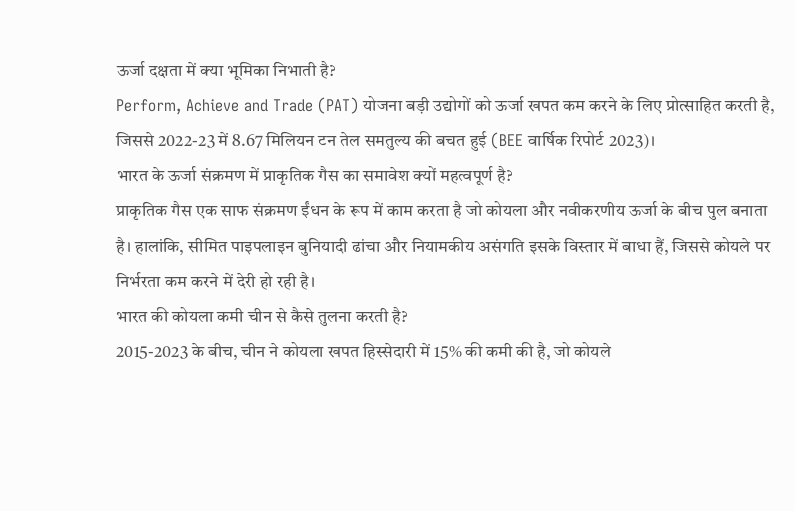ऊर्जा दक्षता में क्या भूमिका निभाती है?
Perform, Achieve and Trade (PAT) योजना बड़ी उद्योगों को ऊर्जा खपत कम करने के लिए प्रोत्साहित करती है, जिससे 2022-23 में 8.67 मिलियन टन तेल समतुल्य की बचत हुई (BEE वार्षिक रिपोर्ट 2023)।
भारत के ऊर्जा संक्रमण में प्राकृतिक गैस का समावेश क्यों महत्वपूर्ण है?
प्राकृतिक गैस एक साफ संक्रमण ईंधन के रूप में काम करता है जो कोयला और नवीकरणीय ऊर्जा के बीच पुल बनाता है। हालांकि, सीमित पाइपलाइन बुनियादी ढांचा और नियामकीय असंगति इसके विस्तार में बाधा हैं, जिससे कोयले पर निर्भरता कम करने में देरी हो रही है।
भारत की कोयला कमी चीन से कैसे तुलना करती है?
2015-2023 के बीच, चीन ने कोयला खपत हिस्सेदारी में 15% की कमी की है, जो कोयले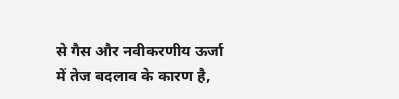से गैस और नवीकरणीय ऊर्जा में तेज बदलाव के कारण है,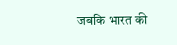जबकि भारत की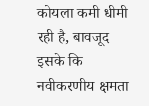कोयला कमी धीमी रही है, बावजूद इसके कि नवीकरणीय क्षमता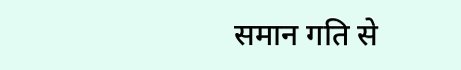समान गति से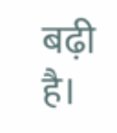बढ़ी है।